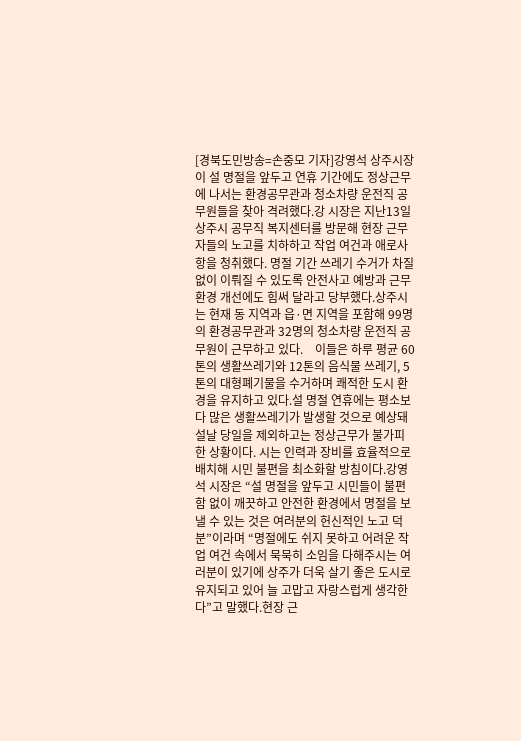[경북도민방송=손중모 기자]강영석 상주시장이 설 명절을 앞두고 연휴 기간에도 정상근무에 나서는 환경공무관과 청소차량 운전직 공무원들을 찾아 격려했다.강 시장은 지난13일 상주시 공무직 복지센터를 방문해 현장 근무자들의 노고를 치하하고 작업 여건과 애로사항을 청취했다. 명절 기간 쓰레기 수거가 차질 없이 이뤄질 수 있도록 안전사고 예방과 근무환경 개선에도 힘써 달라고 당부했다.상주시는 현재 동 지역과 읍·면 지역을 포함해 99명의 환경공무관과 32명의 청소차량 운전직 공무원이 근무하고 있다.    이들은 하루 평균 60톤의 생활쓰레기와 12톤의 음식물 쓰레기, 5톤의 대형폐기물을 수거하며 쾌적한 도시 환경을 유지하고 있다.설 명절 연휴에는 평소보다 많은 생활쓰레기가 발생할 것으로 예상돼 설날 당일을 제외하고는 정상근무가 불가피한 상황이다. 시는 인력과 장비를 효율적으로 배치해 시민 불편을 최소화할 방침이다.강영석 시장은 “설 명절을 앞두고 시민들이 불편함 없이 깨끗하고 안전한 환경에서 명절을 보낼 수 있는 것은 여러분의 헌신적인 노고 덕분”이라며 “명절에도 쉬지 못하고 어려운 작업 여건 속에서 묵묵히 소임을 다해주시는 여러분이 있기에 상주가 더욱 살기 좋은 도시로 유지되고 있어 늘 고맙고 자랑스럽게 생각한다”고 말했다.현장 근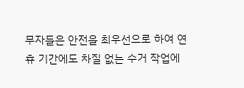무자들은 안전을 최우선으로 하여 연휴 기간에도 차질 없는 수거 작업에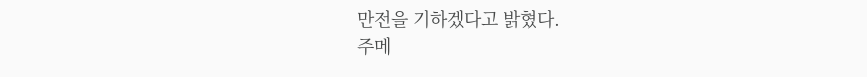만전을 기하겠다고 밝혔다.
주메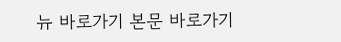뉴 바로가기 본문 바로가기